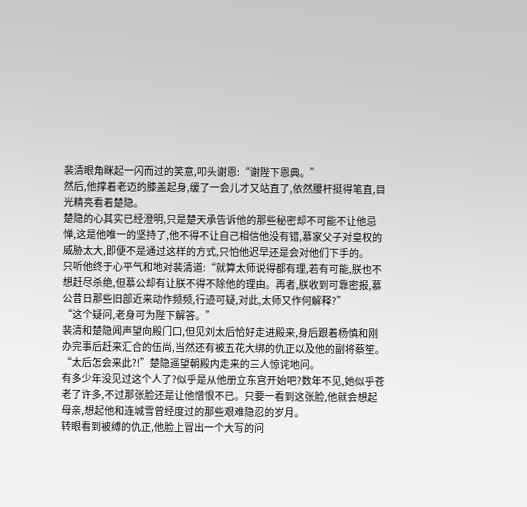裴清眼角眯起一闪而过的笑意,叩头谢恩:“谢陛下恩典。”
然后,他撑着老迈的膝盖起身,缓了一会儿才又站直了,依然腰杆挺得笔直,目光精亮看着楚隐。
楚隐的心其实已经澄明,只是楚天承告诉他的那些秘密却不可能不让他忌惮,这是他唯一的坚持了,他不得不让自己相信他没有错,慕家父子对皇权的威胁太大,即便不是通过这样的方式,只怕他迟早还是会对他们下手的。
只听他终于心平气和地对裴清道:“就算太师说得都有理,若有可能,朕也不想赶尽杀绝,但慕公却有让朕不得不除他的理由。再者,朕收到可靠密报,慕公昔日那些旧部近来动作频频,行迹可疑,对此,太师又作何解释?”
“这个疑问,老身可为陛下解答。”
裴清和楚隐闻声望向殿门口,但见刘太后恰好走进殿来,身后跟着杨慎和刚办完事后赶来汇合的伍尚,当然还有被五花大绑的仇正以及他的副将蔡笙。
“太后怎会来此?!”楚隐遥望朝殿内走来的三人惊诧地问。
有多少年没见过这个人了?似乎是从他册立东宫开始吧?数年不见,她似乎苍老了许多,不过那张脸还是让他憎恨不已。只要一看到这张脸,他就会想起母亲,想起他和连城雪曾经度过的那些艰难隐忍的岁月。
转眼看到被缚的仇正,他脸上冒出一个大写的问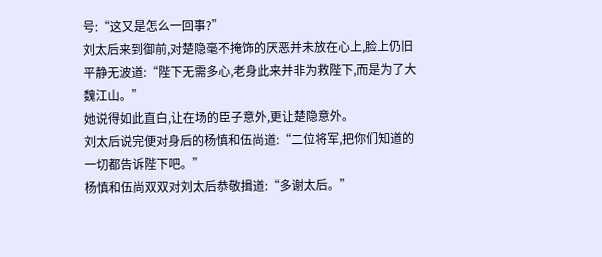号:“这又是怎么一回事?”
刘太后来到御前,对楚隐毫不掩饰的厌恶并未放在心上,脸上仍旧平静无波道:“陛下无需多心,老身此来并非为救陛下,而是为了大魏江山。”
她说得如此直白,让在场的臣子意外,更让楚隐意外。
刘太后说完便对身后的杨慎和伍尚道:“二位将军,把你们知道的一切都告诉陛下吧。”
杨慎和伍尚双双对刘太后恭敬揖道:“多谢太后。”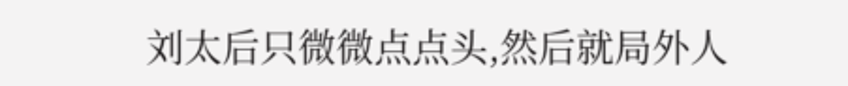刘太后只微微点点头,然后就局外人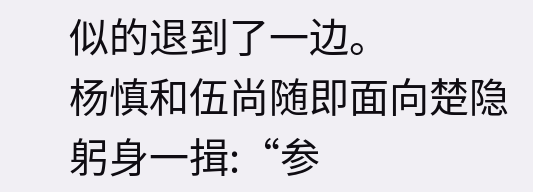似的退到了一边。
杨慎和伍尚随即面向楚隐躬身一揖:“参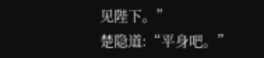见陛下。”
楚隐道:“平身吧。”